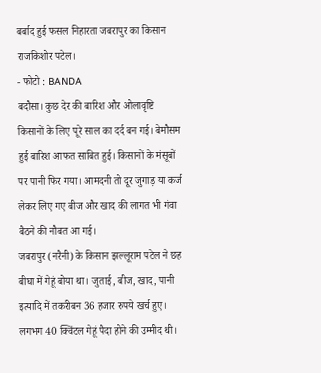बर्बाद हुई फसल निहारता जबरापुर का किसान राजकिशोर पटेल।
- फोटो : BANDA
बदौसा। कुछ देर की बारिश और ओलावृष्टि किसानों के लिए पूरे साल का दर्द बन गई। बेमौसम हुई बारिश आफत साबित हुई। किसानों के मंसूबों पर पानी फिर गया। आमदनी तो दूर जुगाड़ या कर्ज लेकर लिए गए बीज और खाद की लागत भी गंवा बैठने की नौबत आ गई।
जबरापुर (नरैनी) के किसान झल्लूराम पटेल ने छह बीघा में गेहूं बोया था। जुताई, बीज, खाद, पानी इत्यादि में तकरीबन 36 हजार रुपये खर्च हुए। लगभग 40 क्विंटल गेहूं पैदा होने की उम्मीद थी।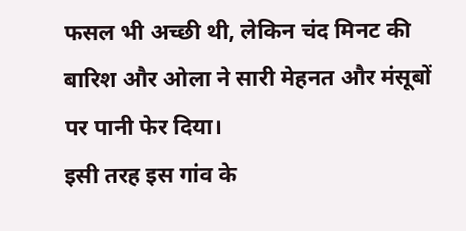फसल भी अच्छी थी, लेकिन चंद मिनट की बारिश और ओला ने सारी मेहनत और मंसूबों पर पानी फेर दिया।
इसी तरह इस गांव के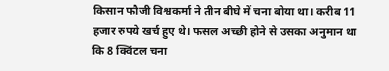किसान फौजी विश्वकर्मा ने तीन बीघे में चना बोया था। करीब 11 हजार रुपये खर्च हुए थे। फसल अच्छी होने से उसका अनुमान था कि 8 क्विंटल चना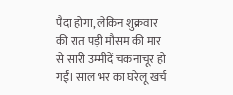पैदा होगा, लेकिन शुक्रवार की रात पड़ी मौसम की मार से सारी उम्मीदें चकनाचूर हो गईं। साल भर का घरेलू खर्च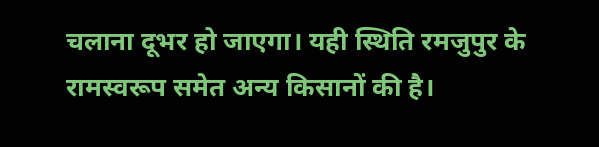चलाना दूभर हो जाएगा। यही स्थिति रमजुपुर के रामस्वरूप समेत अन्य किसानों की है।